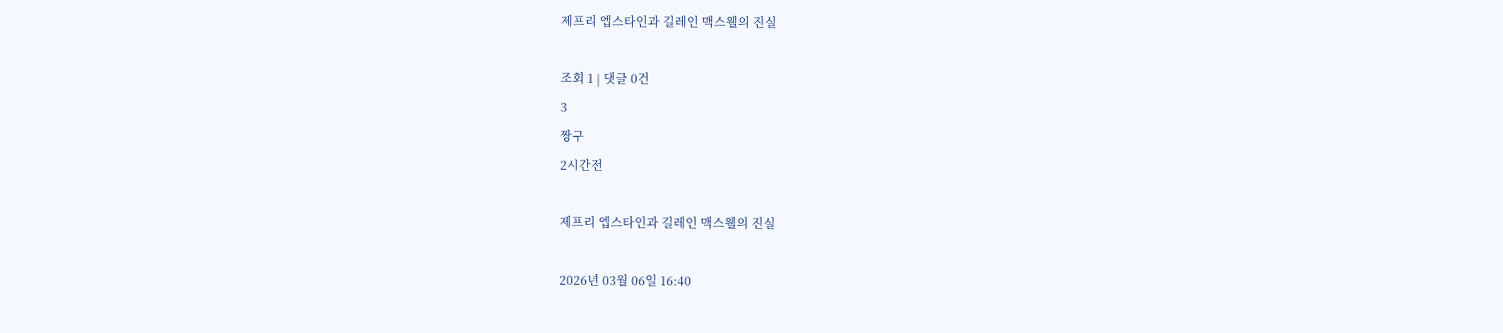제프리 엡스타인과 길레인 맥스웰의 진실

조회 1 | 댓글 0건
3
짱구
2시간전

제프리 엡스타인과 길레인 맥스웰의 진실

2026년 03월 06일 16:40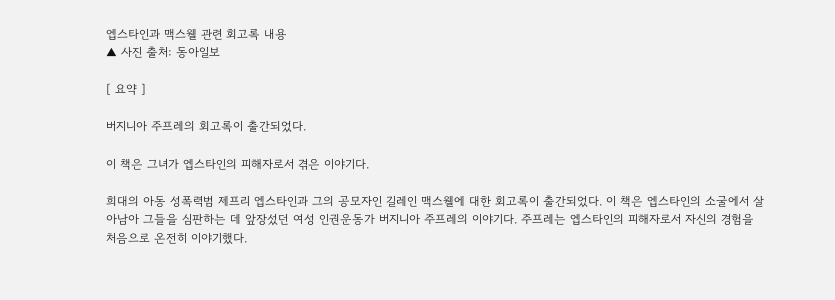엡스타인과 맥스웰 관련 회고록 내용
▲ 사진 출처: 동아일보

[ 요약 ]

버지니아 주프레의 회고록이 출간되었다.

이 책은 그녀가 엡스타인의 피해자로서 겪은 이야기다.

희대의 아동 성폭력범 제프리 엡스타인과 그의 공모자인 길레인 맥스웰에 대한 회고록이 출간되었다. 이 책은 엡스타인의 소굴에서 살아남아 그들을 심판하는 데 앞장섰던 여성 인권운동가 버지니아 주프레의 이야기다. 주프레는 엡스타인의 피해자로서 자신의 경험을 처음으로 온전히 이야기했다.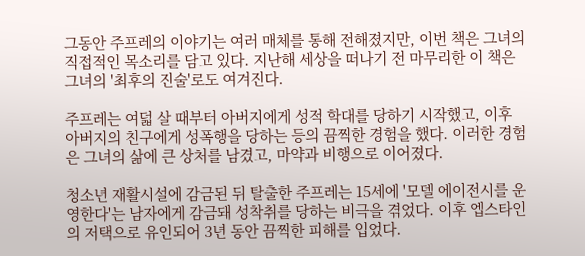그동안 주프레의 이야기는 여러 매체를 통해 전해졌지만, 이번 책은 그녀의 직접적인 목소리를 담고 있다. 지난해 세상을 떠나기 전 마무리한 이 책은 그녀의 '최후의 진술'로도 여겨진다.

주프레는 여덟 살 때부터 아버지에게 성적 학대를 당하기 시작했고, 이후 아버지의 친구에게 성폭행을 당하는 등의 끔찍한 경험을 했다. 이러한 경험은 그녀의 삶에 큰 상처를 남겼고, 마약과 비행으로 이어졌다.

청소년 재활시설에 감금된 뒤 탈출한 주프레는 15세에 '모델 에이전시를 운영한다'는 남자에게 감금돼 성착취를 당하는 비극을 겪었다. 이후 엡스타인의 저택으로 유인되어 3년 동안 끔찍한 피해를 입었다.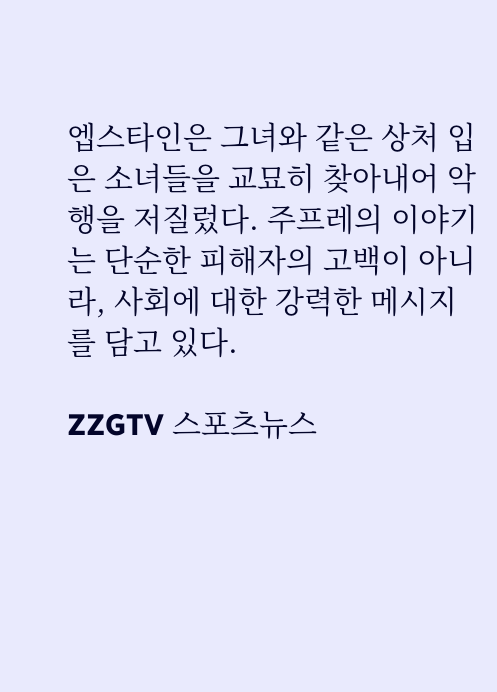엡스타인은 그녀와 같은 상처 입은 소녀들을 교묘히 찾아내어 악행을 저질렀다. 주프레의 이야기는 단순한 피해자의 고백이 아니라, 사회에 대한 강력한 메시지를 담고 있다.

ZZGTV 스포츠뉴스